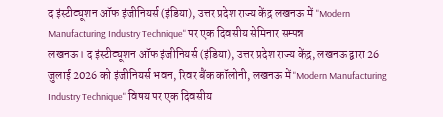द इंस्टीट्यूशन ऑफ इंजीनियर्स (इंडिया), उत्तर प्रदेश राज्य केंद्र लखनऊ में "Modern Manufacturing Industry Technique" पर एक दिवसीय सेमिनार सम्पन्न
लखनऊ। द इंस्टीट्यूशन ऑफ इंजीनियर्स (इंडिया), उत्तर प्रदेश राज्य केंद्र, लखनऊ द्वारा 26 जुलाई 2026 को इंजीनियर्स भवन, रिवर बैंक कॉलोनी, लखनऊ में "Modern Manufacturing Industry Technique" विषय पर एक दिवसीय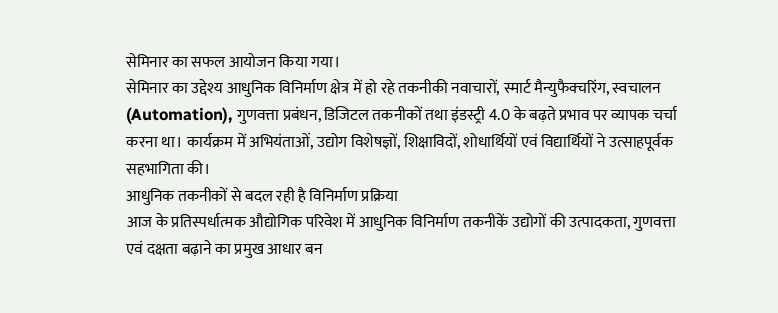सेमिनार का सफल आयोजन किया गया।
सेमिनार का उद्देश्य आधुनिक विनिर्माण क्षेत्र में हो रहे तकनीकी नवाचारों, स्मार्ट मैन्युफैक्चरिंग, स्वचालन (Automation), गुणवत्ता प्रबंधन, डिजिटल तकनीकों तथा इंडस्ट्री 4.0 के बढ़ते प्रभाव पर व्यापक चर्चा करना था। कार्यक्रम में अभियंताओं, उद्योग विशेषज्ञों, शिक्षाविदों, शोधार्थियों एवं विद्यार्थियों ने उत्साहपूर्वक सहभागिता की।
आधुनिक तकनीकों से बदल रही है विनिर्माण प्रक्रिया
आज के प्रतिस्पर्धात्मक औद्योगिक परिवेश में आधुनिक विनिर्माण तकनीकें उद्योगों की उत्पादकता, गुणवत्ता एवं दक्षता बढ़ाने का प्रमुख आधार बन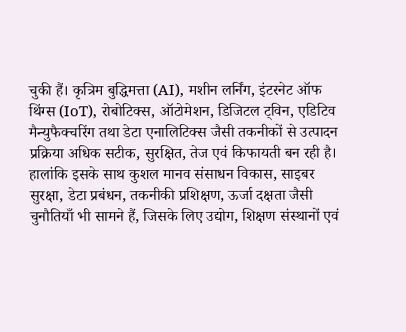चुकी हैं। कृत्रिम बुद्धिमत्ता (AI), मशीन लर्निंग, इंटरनेट ऑफ थिंग्स (IoT), रोबोटिक्स, ऑटोमेशन, डिजिटल ट्विन, एडिटिव मैन्युफैक्चरिंग तथा डेटा एनालिटिक्स जैसी तकनीकों से उत्पादन प्रक्रिया अधिक सटीक, सुरक्षित, तेज एवं किफायती बन रही है।
हालांकि इसके साथ कुशल मानव संसाधन विकास, साइबर सुरक्षा, डेटा प्रबंधन, तकनीकी प्रशिक्षण, ऊर्जा दक्षता जैसी चुनौतियाँ भी सामने हैं, जिसके लिए उद्योग, शिक्षण संस्थानों एवं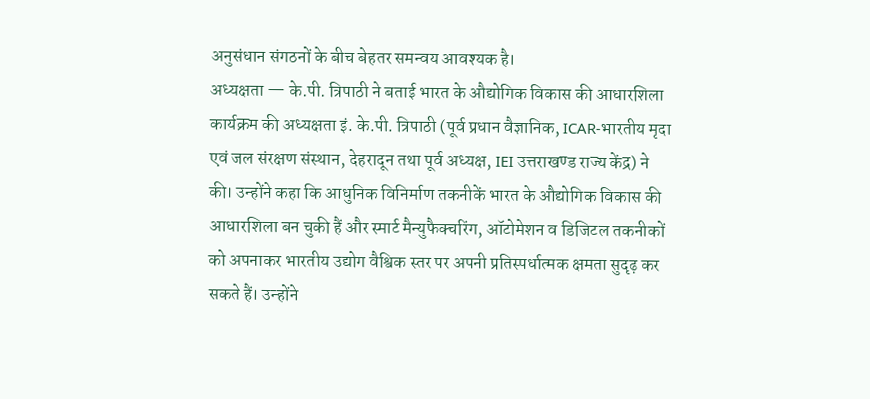अनुसंधान संगठनों के बीच बेहतर समन्वय आवश्यक है।
अध्यक्षता — के.पी. त्रिपाठी ने बताई भारत के औद्योगिक विकास की आधारशिला
कार्यक्रम की अध्यक्षता इं. के.पी. त्रिपाठी (पूर्व प्रधान वैज्ञानिक, ICAR-भारतीय मृदा एवं जल संरक्षण संस्थान, देहरादून तथा पूर्व अध्यक्ष, IEI उत्तराखण्ड राज्य केंद्र) ने की। उन्होंने कहा कि आधुनिक विनिर्माण तकनीकें भारत के औद्योगिक विकास की आधारशिला बन चुकी हैं और स्मार्ट मैन्युफैक्चरिंग, ऑटोमेशन व डिजिटल तकनीकों को अपनाकर भारतीय उद्योग वैश्विक स्तर पर अपनी प्रतिस्पर्धात्मक क्षमता सुदृढ़ कर सकते हैं। उन्होंने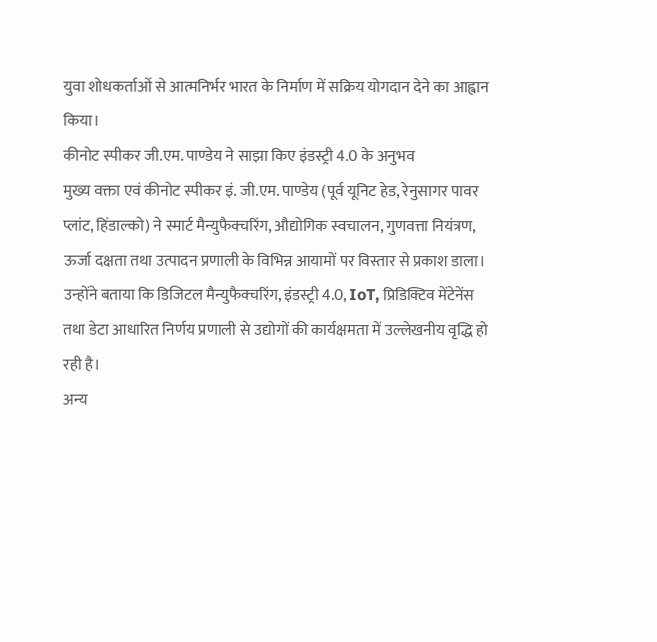युवा शोधकर्ताओं से आत्मनिर्भर भारत के निर्माण में सक्रिय योगदान देने का आह्वान किया।
कीनोट स्पीकर जी.एम. पाण्डेय ने साझा किए इंडस्ट्री 4.0 के अनुभव
मुख्य वक्ता एवं कीनोट स्पीकर इं. जी.एम. पाण्डेय (पूर्व यूनिट हेड, रेनुसागर पावर प्लांट, हिंडाल्को) ने स्मार्ट मैन्युफैक्चरिंग, औद्योगिक स्वचालन, गुणवत्ता नियंत्रण, ऊर्जा दक्षता तथा उत्पादन प्रणाली के विभिन्न आयामों पर विस्तार से प्रकाश डाला। उन्होंने बताया कि डिजिटल मैन्युफैक्चरिंग, इंडस्ट्री 4.0, IoT, प्रिडिक्टिव मेंटेनेंस तथा डेटा आधारित निर्णय प्रणाली से उद्योगों की कार्यक्षमता में उल्लेखनीय वृद्धि हो रही है।
अन्य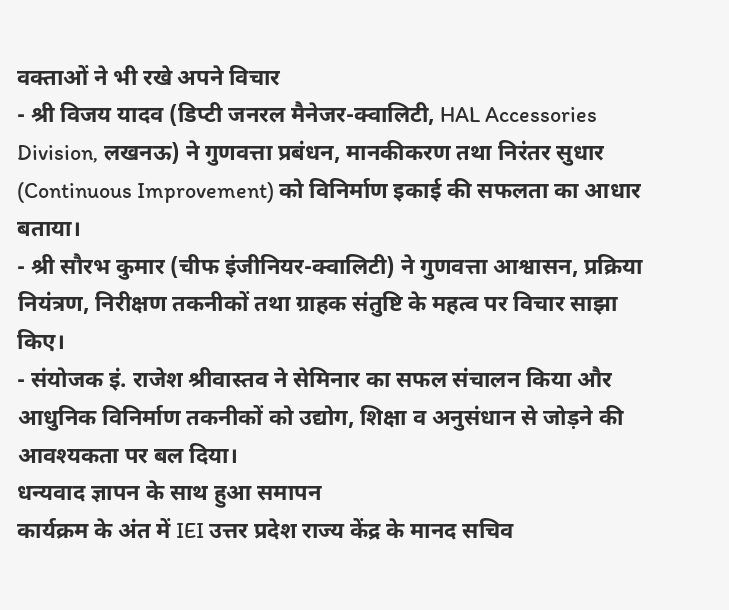वक्ताओं ने भी रखे अपने विचार
- श्री विजय यादव (डिप्टी जनरल मैनेजर-क्वालिटी, HAL Accessories Division, लखनऊ) ने गुणवत्ता प्रबंधन, मानकीकरण तथा निरंतर सुधार (Continuous Improvement) को विनिर्माण इकाई की सफलता का आधार बताया।
- श्री सौरभ कुमार (चीफ इंजीनियर-क्वालिटी) ने गुणवत्ता आश्वासन, प्रक्रिया नियंत्रण, निरीक्षण तकनीकों तथा ग्राहक संतुष्टि के महत्व पर विचार साझा किए।
- संयोजक इं. राजेश श्रीवास्तव ने सेमिनार का सफल संचालन किया और आधुनिक विनिर्माण तकनीकों को उद्योग, शिक्षा व अनुसंधान से जोड़ने की आवश्यकता पर बल दिया।
धन्यवाद ज्ञापन के साथ हुआ समापन
कार्यक्रम के अंत में IEI उत्तर प्रदेश राज्य केंद्र के मानद सचिव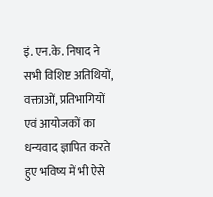इं. एन.के. निषाद ने सभी विशिष्ट अतिथियों, वक्ताओं, प्रतिभागियों एवं आयोजकों का धन्यवाद ज्ञापित करते हुए भविष्य में भी ऐसे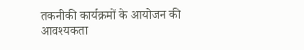तकनीकी कार्यक्रमों के आयोजन की आवश्यकता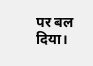पर बल दिया।